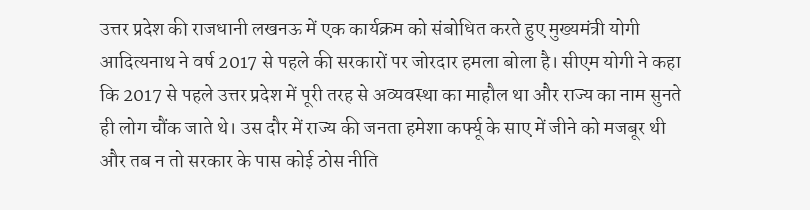उत्तर प्रदेश की राजधानी लखनऊ में एक कार्यक्रम को संबोधित करते हुए मुख्यमंत्री योगी आदित्यनाथ ने वर्ष 2017 से पहले की सरकारों पर जोरदार हमला बोला है। सीएम योगी ने कहा कि 2017 से पहले उत्तर प्रदेश में पूरी तरह से अव्यवस्था का माहौल था और राज्य का नाम सुनते ही लोग चौंक जाते थे। उस दौर में राज्य की जनता हमेशा कर्फ्यू के साए में जीने को मजबूर थी और तब न तो सरकार के पास कोई ठोस नीति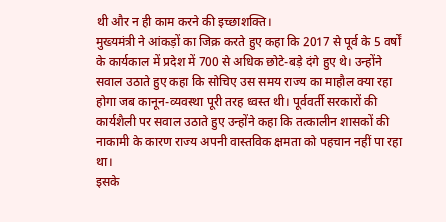थी और न ही काम करने की इच्छाशक्ति।
मुख्यमंत्री ने आंकड़ों का जिक्र करते हुए कहा कि 2017 से पूर्व के 5 वर्षों के कार्यकाल में प्रदेश में 700 से अधिक छोटे-बड़े दंगे हुए थे। उन्होंने सवाल उठाते हुए कहा कि सोचिए उस समय राज्य का माहौल क्या रहा होगा जब कानून-व्यवस्था पूरी तरह ध्वस्त थी। पूर्ववर्ती सरकारों की कार्यशैली पर सवाल उठाते हुए उन्होंने कहा कि तत्कालीन शासकों की नाकामी के कारण राज्य अपनी वास्तविक क्षमता को पहचान नहीं पा रहा था।
इसके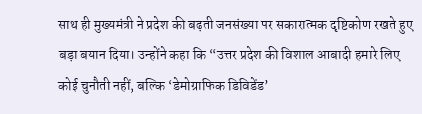साथ ही मुख्यमंत्री ने प्रदेश की बढ़ती जनसंख्या पर सकारात्मक दृष्टिकोण रखते हुए बड़ा बयान दिया। उन्होंने कहा कि “उत्तर प्रदेश की विशाल आबादी हमारे लिए कोई चुनौती नहीं, बल्कि ‘डेमोग्राफिक डिविडेंड’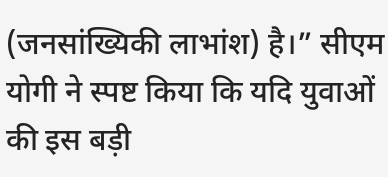(जनसांख्यिकी लाभांश) है।” सीएम योगी ने स्पष्ट किया कि यदि युवाओं की इस बड़ी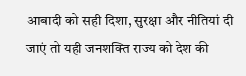आबादी को सही दिशा, सुरक्षा और नीतियां दी जाएं तो यही जनशक्ति राज्य को देश की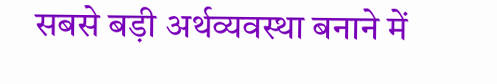सबसे बड़ी अर्थव्यवस्था बनाने में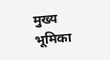मुख्य भूमिका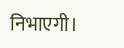निभाएगी।